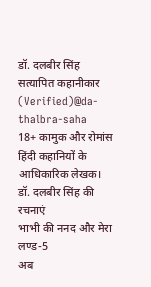डॉ. दलबीर सिंह
सत्यापित कहानीकार (Verified)@da-thalbra-saha
18+ कामुक और रोमांस हिंदी कहानियों के आधिकारिक लेखक।
डॉ. दलबीर सिंह की रचनाएं
भाभी की ननद और मेरा लण्ड-5
अब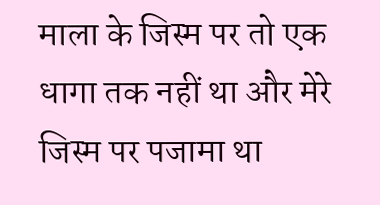माला के जिस्म पर तो एक धागा तक नहीं था और मेरे जिस्म पर पजामा था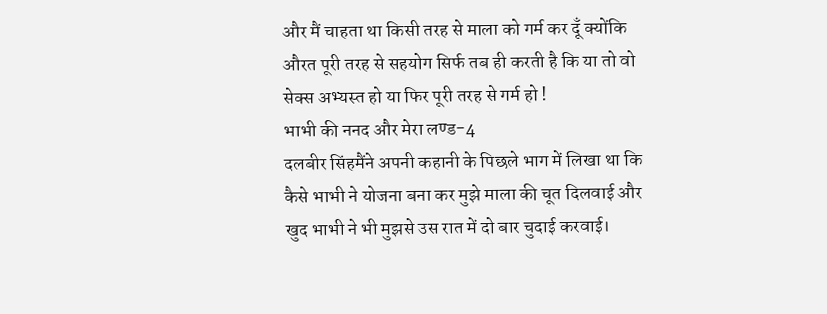और मैं चाहता था किसी तरह से माला को गर्म कर दूँ क्योंकि औरत पूरी तरह से सहयोग सिर्फ तब ही करती है कि या तो वो सेक्स अभ्यस्त हो या फिर पूरी तरह से गर्म हो !
भाभी की ननद और मेरा लण्ड-4
दलबीर सिंहमैंने अपनी कहानी के पिछले भाग में लिखा था कि कैसे भाभी ने योजना बना कर मुझे माला की चूत दिलवाई और खुद भाभी ने भी मुझसे उस रात में दो बार चुदाई करवाई।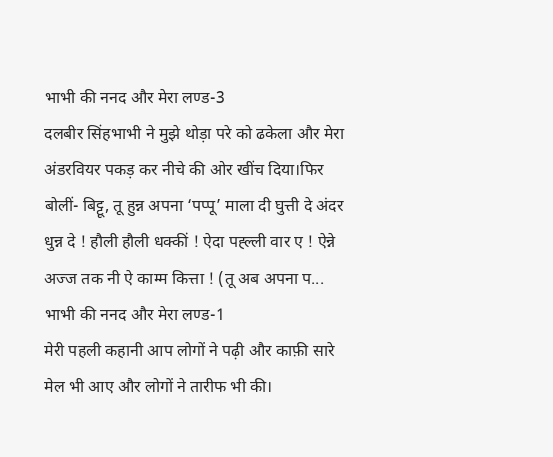भाभी की ननद और मेरा लण्ड-3
दलबीर सिंहभाभी ने मुझे थोड़ा परे को ढकेला और मेरा अंडरवियर पकड़ कर नीचे की ओर खींच दिया।फिर बोलीं- बिट्टू, तू हुन्न अपना ‘पप्पू’ माला दी घुत्ती दे अंदर धुन्न दे ! हौली हौली धक्कीं ! ऐदा पह्ल्ली वार ए ! ऐन्ने अज्ज तक नी ऐ काम्म कित्ता ! (तू अब अपना प...
भाभी की ननद और मेरा लण्ड-1
मेरी पहली कहानी आप लोगों ने पढ़ी और काफ़ी सारे मेल भी आए और लोगों ने तारीफ भी की।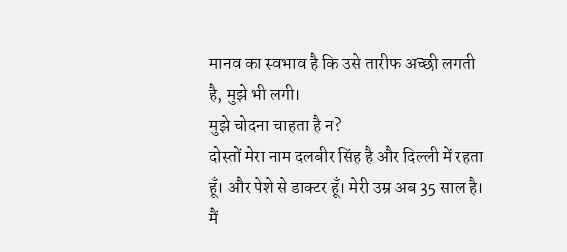मानव का स्वभाव है कि उसे तारीफ अच्छी लगती है, मुझे भी लगी।
मुझे चोदना चाहता है न?
दोस्तों मेरा नाम दलबीर सिंह है और दिल्ली में रहता हूँ। और पेशे से डाक्टर हूँ। मेरी उम्र अब 35 साल है। मैं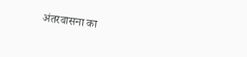अंतरवासना का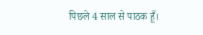पिछले 4 साल से पाठक हूँ।